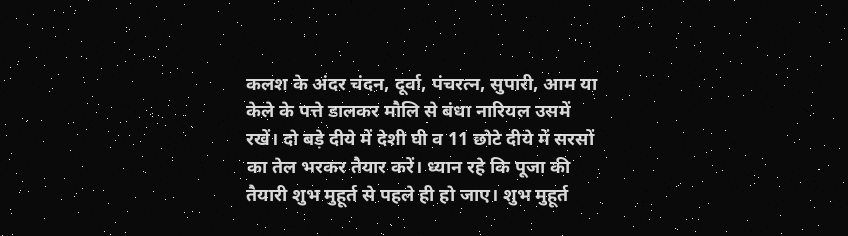कलश के अंदर चंदन, दूर्वा, पंचरत्न, सुपारी, आम या केले के पत्ते डालकर मौलि से बंधा नारियल उसमें रखें। दो बड़े दीये में देशी घी व 11 छोटे दीये में सरसों का तेल भरकर तैयार करें। ध्यान रहे कि पूजा की तैयारी शुभ मुहूर्त से पहले ही हो जाए। शुभ मुहूर्त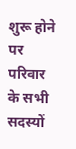शुरू होने पर परिवार के सभी सदस्यों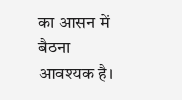का आसन में बैठना आवश्यक है।